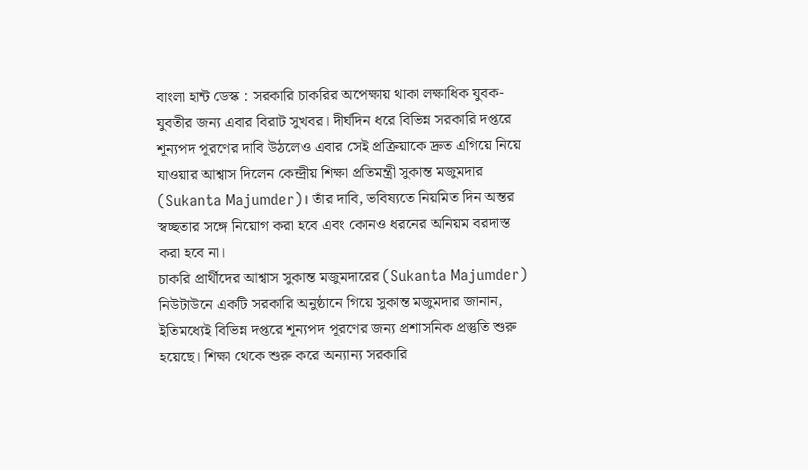বাংলা হান্ট ডেস্ক : সরকারি চাকরির অপেক্ষায় থাকা লক্ষাধিক যুবক-যুবতীর জন্য এবার বিরাট সুখবর। দীর্ঘদিন ধরে বিভিন্ন সরকারি দপ্তরে শূন্যপদ পূরণের দাবি উঠলেও এবার সেই প্রক্রিয়াকে দ্রুত এগিয়ে নিয়ে যাওয়ার আশ্বাস দিলেন কেন্দ্রীয় শিক্ষা প্রতিমন্ত্রী সুকান্ত মজুমদার (Sukanta Majumder)। তাঁর দাবি, ভবিষ্যতে নিয়মিত দিন অন্তর স্বচ্ছতার সঙ্গে নিয়োগ করা হবে এবং কোনও ধরনের অনিয়ম বরদাস্ত করা হবে না।
চাকরি প্রার্থীদের আশ্বাস সুকান্ত মজুমদারের (Sukanta Majumder)
নিউটাউনে একটি সরকারি অনুষ্ঠানে গিয়ে সুকান্ত মজুমদার জানান, ইতিমধ্যেই বিভিন্ন দপ্তরে শূন্যপদ পূরণের জন্য প্রশাসনিক প্রস্তুতি শুরু হয়েছে। শিক্ষা থেকে শুরু করে অন্যান্য সরকারি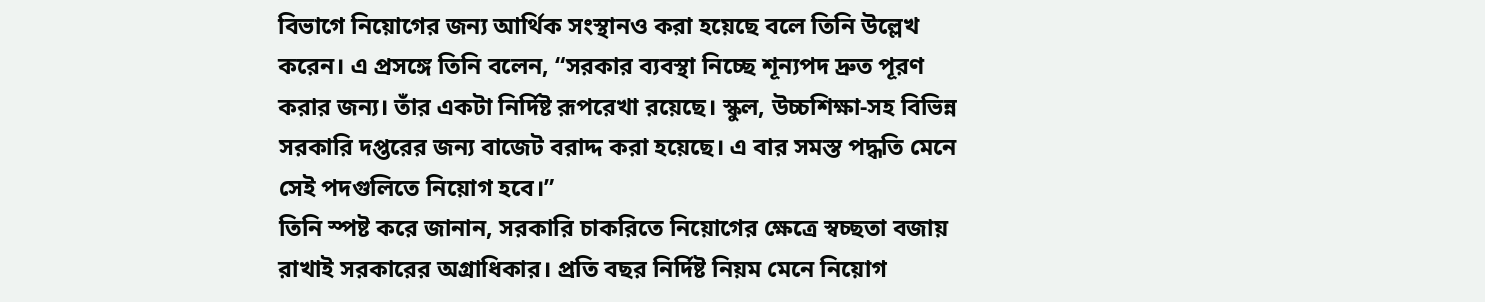বিভাগে নিয়োগের জন্য আর্থিক সংস্থানও করা হয়েছে বলে তিনি উল্লেখ করেন। এ প্রসঙ্গে তিনি বলেন, “সরকার ব্যবস্থা নিচ্ছে শূন্যপদ দ্রুত পূরণ করার জন্য। তাঁর একটা নির্দিষ্ট রূপরেখা রয়েছে। স্কুল, উচ্চশিক্ষা-সহ বিভিন্ন সরকারি দপ্তরের জন্য বাজেট বরাদ্দ করা হয়েছে। এ বার সমস্ত পদ্ধতি মেনে সেই পদগুলিতে নিয়োগ হবে।”
তিনি স্পষ্ট করে জানান, সরকারি চাকরিতে নিয়োগের ক্ষেত্রে স্বচ্ছতা বজায় রাখাই সরকারের অগ্রাধিকার। প্রতি বছর নির্দিষ্ট নিয়ম মেনে নিয়োগ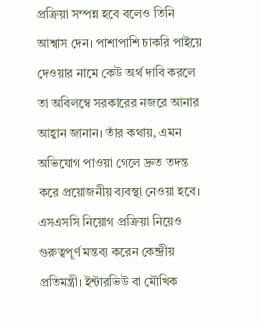প্রক্রিয়া সম্পন্ন হবে বলেও তিনি আশ্বাস দেন। পাশাপাশি চাকরি পাইয়ে দেওয়ার নামে কেউ অর্থ দাবি করলে তা অবিলম্বে সরকারের নজরে আনার আহ্বান জানান। তাঁর কথায়, এমন অভিযোগ পাওয়া গেলে দ্রুত তদন্ত করে প্রয়োজনীয় ব্যবস্থা নেওয়া হবে।
এসএসসি নিয়োগ প্রক্রিয়া নিয়েও গুরুত্বপূর্ণ মন্তব্য করেন কেন্দ্রীয় প্রতিমন্ত্রী। ইন্টারভিউ বা মৌখিক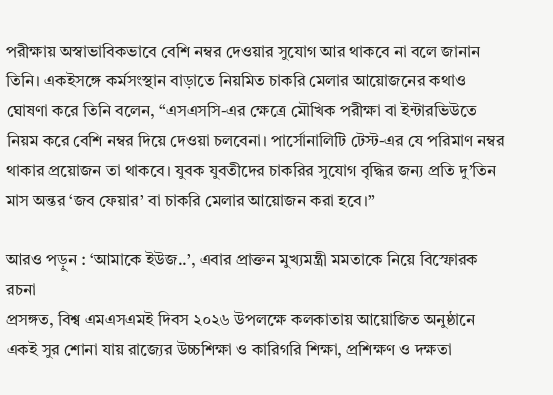পরীক্ষায় অস্বাভাবিকভাবে বেশি নম্বর দেওয়ার সুযোগ আর থাকবে না বলে জানান তিনি। একইসঙ্গে কর্মসংস্থান বাড়াতে নিয়মিত চাকরি মেলার আয়োজনের কথাও ঘোষণা করে তিনি বলেন, “এসএসসি-এর ক্ষেত্রে মৌখিক পরীক্ষা বা ইন্টারভিউতে নিয়ম করে বেশি নম্বর দিয়ে দেওয়া চলবেনা। পার্সোনালিটি টেস্ট-এর যে পরিমাণ নম্বর থাকার প্রয়োজন তা থাকবে। যুবক যুবতীদের চাকরির সুযোগ বৃদ্ধির জন্য প্রতি দু’তিন মাস অন্তর ‘জব ফেয়ার’ বা চাকরি মেলার আয়োজন করা হবে।”

আরও পড়ুন : ‘আমাকে ইউজ..’, এবার প্রাক্তন মুখ্যমন্ত্রী মমতাকে নিয়ে বিস্ফোরক রচনা
প্রসঙ্গত, বিশ্ব এমএসএমই দিবস ২০২৬ উপলক্ষে কলকাতায় আয়োজিত অনুষ্ঠানে একই সুর শোনা যায় রাজ্যের উচ্চশিক্ষা ও কারিগরি শিক্ষা, প্রশিক্ষণ ও দক্ষতা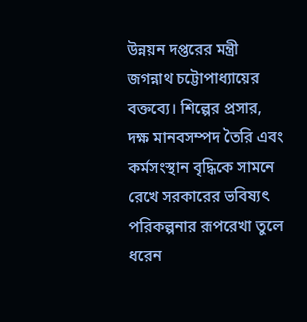উন্নয়ন দপ্তরের মন্ত্রী জগন্নাথ চট্টোপাধ্যায়ের বক্তব্যে। শিল্পের প্রসার, দক্ষ মানবসম্পদ তৈরি এবং কর্মসংস্থান বৃদ্ধিকে সামনে রেখে সরকারের ভবিষ্যৎ পরিকল্পনার রূপরেখা তুলে ধরেন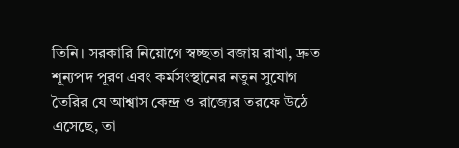তিনি। সরকারি নিয়োগে স্বচ্ছতা বজায় রাখা, দ্রুত শূন্যপদ পূরণ এবং কর্মসংস্থানের নতুন সুযোগ তৈরির যে আশ্বাস কেন্দ্র ও রাজ্যের তরফে উঠে এসেছে, তা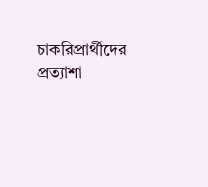চাকরিপ্রার্থীদের প্রত্যাশা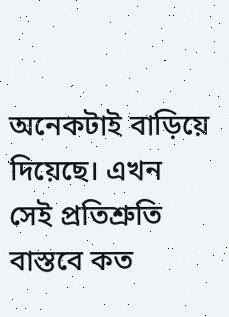অনেকটাই বাড়িয়ে দিয়েছে। এখন সেই প্রতিশ্রুতি বাস্তবে কত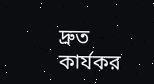দ্রুত কার্যকর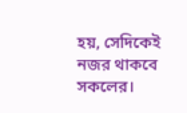হয়, সেদিকেই নজর থাকবে সকলের।